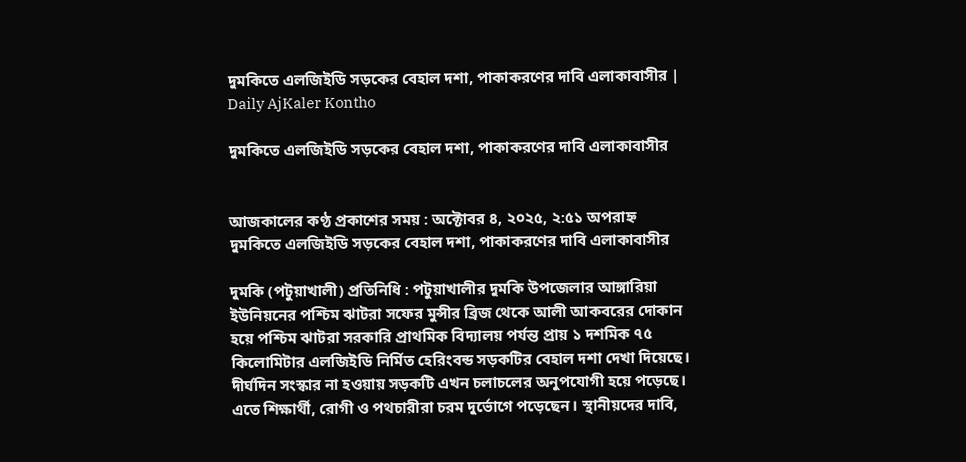দুমকিতে এলজিইডি সড়কের বেহাল দশা, পাকাকরণের দাবি এলাকাবাসীর | Daily AjKaler Kontho

দুমকিতে এলজিইডি সড়কের বেহাল দশা, পাকাকরণের দাবি এলাকাবাসীর


আজকালের কণ্ঠ প্রকাশের সময় : অক্টোবর ৪, ২০২৫, ২:৫১ অপরাহ্ন
দুমকিতে এলজিইডি সড়কের বেহাল দশা, পাকাকরণের দাবি এলাকাবাসীর

দুমকি (পটুয়াখালী) প্রতিনিধি : পটুয়াখালীর দুমকি উপজেলার আঙ্গারিয়া ইউনিয়নের পশ্চিম ঝাটরা সফের মুন্সীর ব্রিজ থেকে আলী আকবরের দোকান হয়ে পশ্চিম ঝাটরা সরকারি প্রাথমিক বিদ্যালয় পর্যন্ত প্রায় ১ দশমিক ৭৫ কিলোমিটার এলজিইডি নির্মিত হেরিংবন্ড সড়কটির বেহাল দশা দেখা দিয়েছে। দীর্ঘদিন সংস্কার না হওয়ায় সড়কটি এখন চলাচলের অনুপযোগী হয়ে পড়েছে। এতে শিক্ষার্থী, রোগী ও পথচারীরা চরম দুর্ভোগে পড়েছেন। স্থানীয়দের দাবি,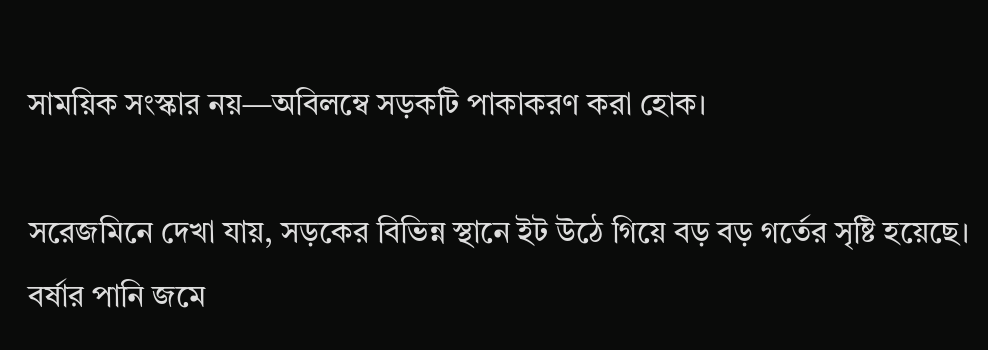সাময়িক সংস্কার নয়—অবিলম্বে সড়কটি পাকাকরণ করা হোক।

সরেজমিনে দেখা যায়, সড়কের বিভিন্ন স্থানে ইট উঠে গিয়ে বড় বড় গর্তের সৃষ্টি হয়েছে। বর্ষার পানি জমে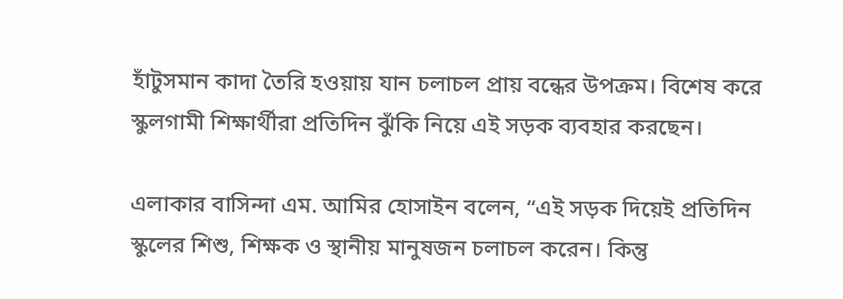হাঁটুসমান কাদা তৈরি হওয়ায় যান চলাচল প্রায় বন্ধের উপক্রম। বিশেষ করে স্কুলগামী শিক্ষার্থীরা প্রতিদিন ঝুঁকি নিয়ে এই সড়ক ব্যবহার করছেন।

এলাকার বাসিন্দা এম. আমির হোসাইন বলেন, “এই সড়ক দিয়েই প্রতিদিন স্কুলের শিশু, শিক্ষক ও স্থানীয় মানুষজন চলাচল করেন। কিন্তু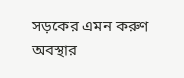সড়কের এমন করুণ অবস্থার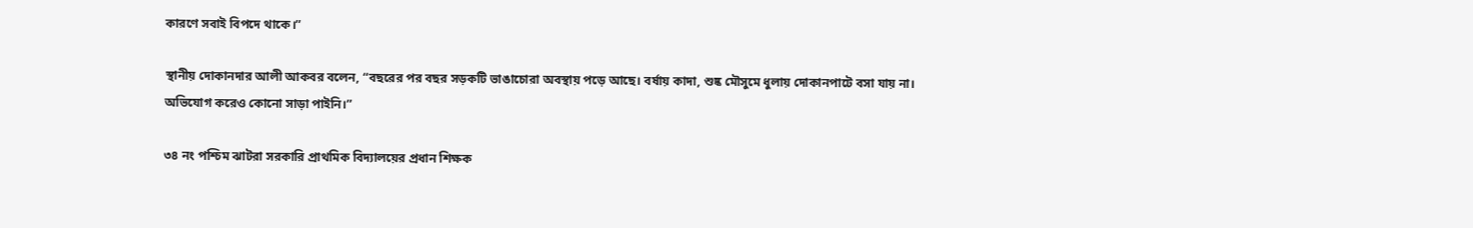কারণে সবাই বিপদে থাকে।”

স্থানীয় দোকানদার আলী আকবর বলেন, “বছরের পর বছর সড়কটি ভাঙাচোরা অবস্থায় পড়ে আছে। বর্ষায় কাদা, শুষ্ক মৌসুমে ধুলায় দোকানপাটে বসা যায় না। অভিযোগ করেও কোনো সাড়া পাইনি।”

৩৪ নং পশ্চিম ঝাটরা সরকারি প্রাথমিক বিদ্যালয়ের প্রধান শিক্ষক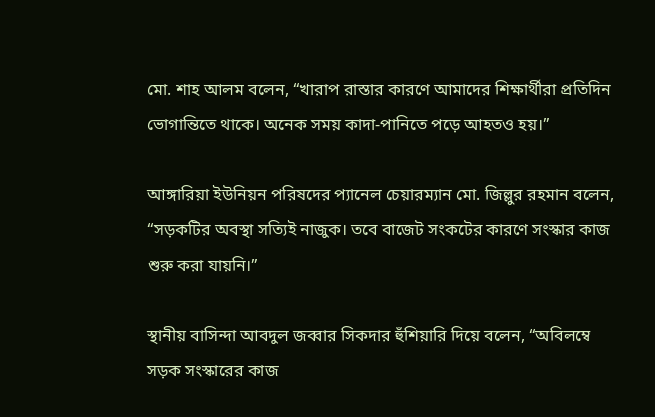মো. শাহ আলম বলেন, “খারাপ রাস্তার কারণে আমাদের শিক্ষার্থীরা প্রতিদিন ভোগান্তিতে থাকে। অনেক সময় কাদা-পানিতে পড়ে আহতও হয়।”

আঙ্গারিয়া ইউনিয়ন পরিষদের প্যানেল চেয়ারম্যান মো. জিল্লুর রহমান বলেন, “সড়কটির অবস্থা সত্যিই নাজুক। তবে বাজেট সংকটের কারণে সংস্কার কাজ শুরু করা যায়নি।”

স্থানীয় বাসিন্দা আবদুল জব্বার সিকদার হুঁশিয়ারি দিয়ে বলেন, “অবিলম্বে সড়ক সংস্কারের কাজ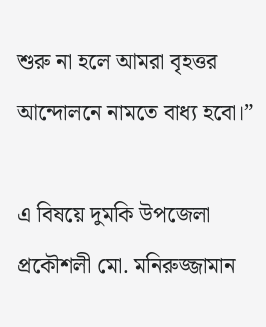শুরু না হলে আমরা বৃহত্তর আন্দোলনে নামতে বাধ্য হবো।”

এ বিষয়ে দুমকি উপজেলা প্রকৌশলী মো. মনিরুজ্জামান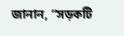জানান, “সড়কটি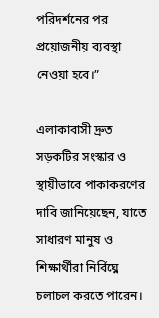পরিদর্শনের পর প্রয়োজনীয় ব্যবস্থা নেওয়া হবে।”

এলাকাবাসী দ্রুত সড়কটির সংস্কার ও স্থায়ীভাবে পাকাকরণের দাবি জানিয়েছেন, যাতে সাধারণ মানুষ ও শিক্ষার্থীরা নির্বিঘ্নে চলাচল করতে পারেন।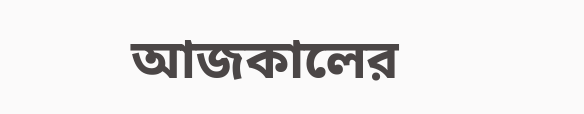আজকালের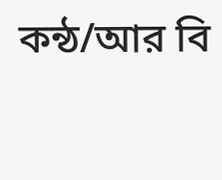কন্ঠ/আর বি